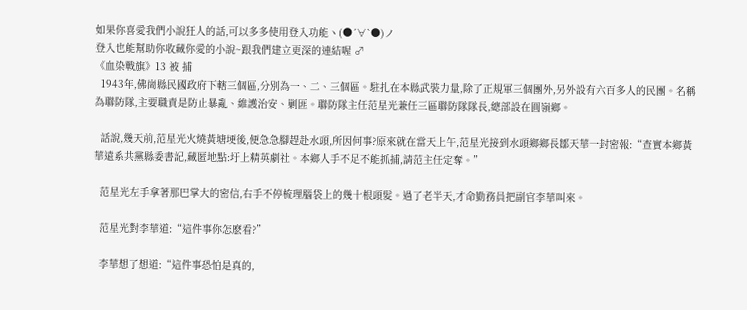如果你喜愛我們小說狂人的話,可以多多使用登入功能ヽ(●´∀`●)ノ
登入也能幫助你收藏你愛的小說~跟我們建立更深的連結喔 ♂
《血染戰旗》13 被 捕
  1943年,佛崗縣民國政府下轄三個區,分別為一、二、三個區。駐扎在本縣武裝力量,除了正規軍三個團外,另外設有六百多人的民團。名稱為聯防隊,主要職責是防止暴亂、維護治安、剿匪。聯防隊主任范星光兼任三區聯防隊隊長,總部設在圓嶺鄉。

  話說,幾天前,范星光火燒黃塘埂後,便急急腳趕赴水頭,所因何事?原來就在當天上午,范星光接到水頭鄉鄉長鄒天華一封密報:“查實本鄉黃華遠系共黨縣委書記,藏匿地點:圩上精英劇社。本鄉人手不足不能抓捕,請范主任定奪。”

  范星光左手拿著那巴掌大的密信,右手不停梳理腦袋上的幾十根頭髮。過了老半天,才命勤務員把副官李華叫來。

  范星光對李華道:“這件事你怎麽看?”

  李華想了想道:“這件事恐怕是真的,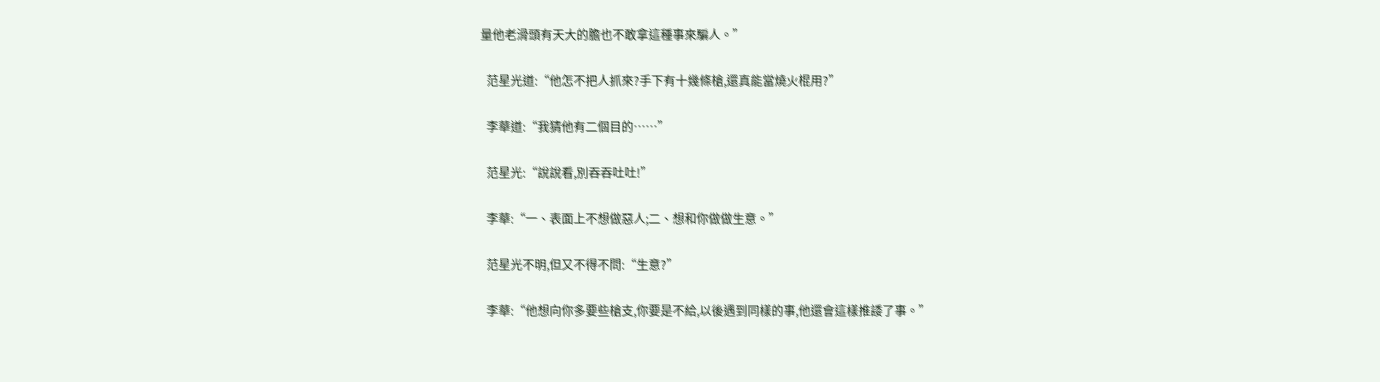量他老滑頭有天大的膽也不敢拿這種事來騙人。”

  范星光道:“他怎不把人抓來?手下有十幾條槍,還真能當燒火棍用?”

  李華道:“我猜他有二個目的……”

  范星光:“說說看,別吞吞吐吐!”

  李華:“一、表面上不想做惡人;二、想和你做做生意。”

  范星光不明,但又不得不問:“生意?”

  李華:“他想向你多要些槍支,你要是不給,以後遇到同樣的事,他還會這樣推諉了事。”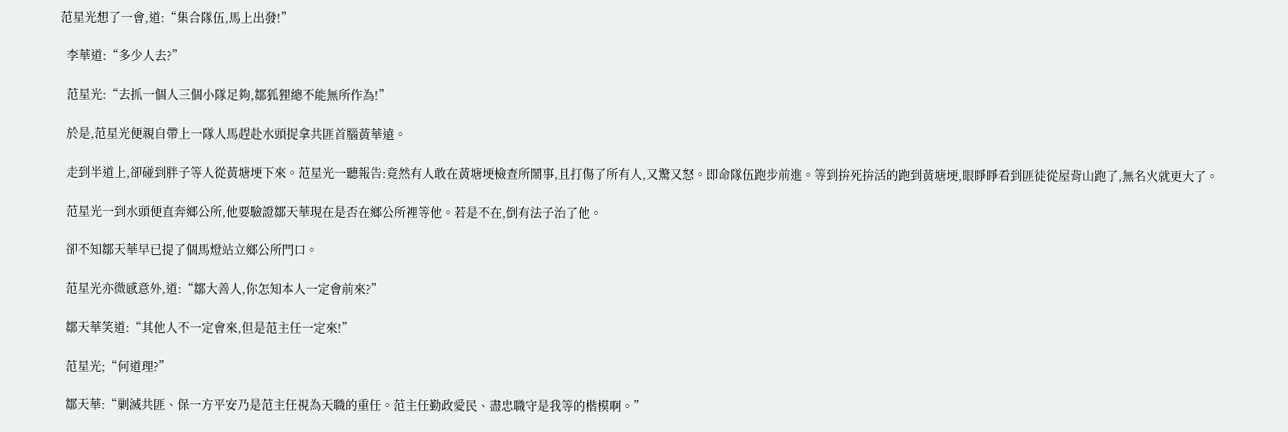范星光想了一會,道:“集合隊伍,馬上出發!”

  李華道:“多少人去?”

  范星光:“去抓一個人三個小隊足夠,鄒狐狸總不能無所作為!”

  於是,范星光便親自帶上一隊人馬趕赴水頭捉拿共匪首腦黃華遠。

  走到半道上,卻碰到胖子等人從黃塘埂下來。范星光一聽報告:竟然有人敢在黃塘埂檢查所鬧事,且打傷了所有人,又驚又怒。即命隊伍跑步前進。等到拚死拚活的跑到黃塘埂,眼睜睜看到匪徒從屋背山跑了,無名火就更大了。

  范星光一到水頭便直奔鄉公所,他要驗證鄒天華現在是否在鄉公所裡等他。若是不在,倒有法子治了他。

  卻不知鄒天華早已提了個馬燈站立鄉公所門口。

  范星光亦微感意外,道:“鄒大善人,你怎知本人一定會前來?”

  鄒天華笑道:“其他人不一定會來,但是范主任一定來!”

  范星光;“何道理?”

  鄒天華:“剿滅共匪、保一方平安乃是范主任視為天職的重任。范主任勤政愛民、盡忠職守是我等的楷模啊。”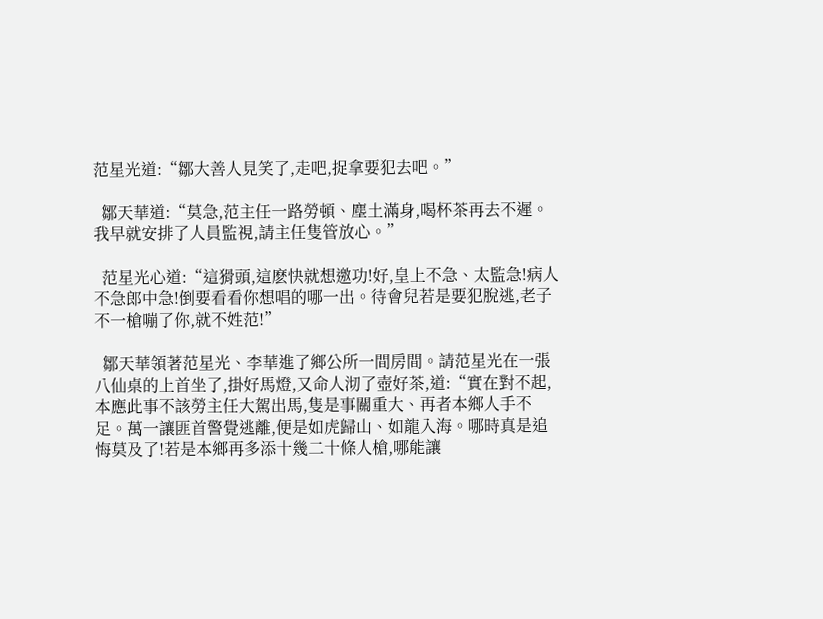范星光道:“鄒大善人見笑了,走吧,捉拿要犯去吧。”

  鄒天華道:“莫急,范主任一路勞頓、塵土滿身,喝杯茶再去不遲。我早就安排了人員監視,請主任隻管放心。”

  范星光心道:“這猾頭,這麽快就想邀功!好,皇上不急、太監急!病人不急郎中急!倒要看看你想唱的哪一出。待會兒若是要犯脫逃,老子不一槍嘣了你,就不姓范!”

  鄒天華領著范星光、李華進了鄉公所一間房間。請范星光在一張八仙桌的上首坐了,掛好馬燈,又命人沏了壺好茶,道:“實在對不起,本應此事不該勞主任大駕出馬,隻是事關重大、再者本鄉人手不足。萬一讓匪首警覺逃離,便是如虎歸山、如龍入海。哪時真是追悔莫及了!若是本鄉再多添十幾二十條人槍,哪能讓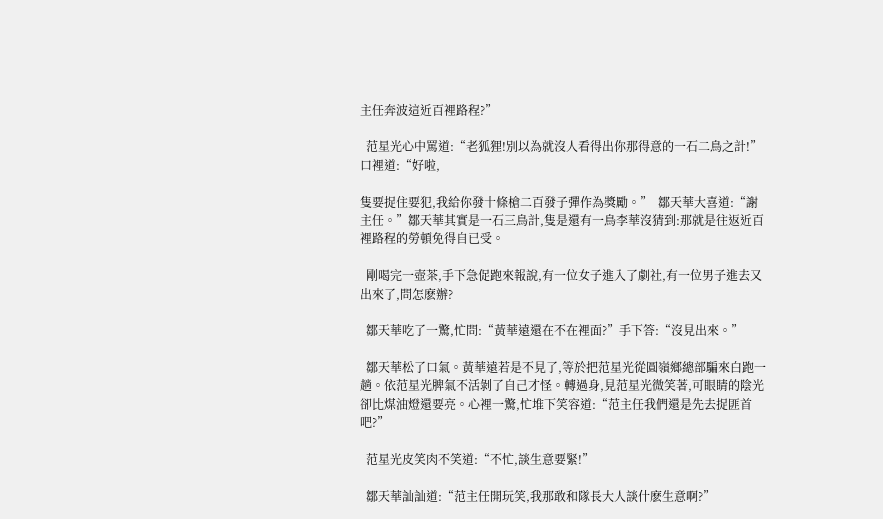主任奔波這近百裡路程?”

  范星光心中罵道:“老狐狸!別以為就沒人看得出你那得意的一石二鳥之計!”口裡道:“好啦,

隻要捉住要犯,我給你發十條槍二百發子彈作為獎勵。”  鄒天華大喜道:“謝主任。”鄒天華其實是一石三鳥計,隻是還有一鳥李華沒猜到:那就是往返近百裡路程的勞頓免得自已受。

  剛喝完一壺茶,手下急促跑來報說,有一位女子進入了劇社,有一位男子進去又出來了,問怎麽辦?

  鄒天華吃了一驚,忙問:“黃華遠還在不在裡面?”手下答:“沒見出來。”

  鄒天華松了口氣。黃華遠若是不見了,等於把范星光從圓嶺鄉總部騙來白跑一趟。依范星光脾氣不活剝了自己才怪。轉過身,見范星光微笑著,可眼睛的陰光卻比煤油燈還要亮。心裡一驚,忙堆下笑容道:“范主任我們還是先去捉匪首吧?”

  范星光皮笑肉不笑道:“不忙,談生意要緊!”

  鄒天華訕訕道:“范主任開玩笑,我那敢和隊長大人談什麽生意啊?”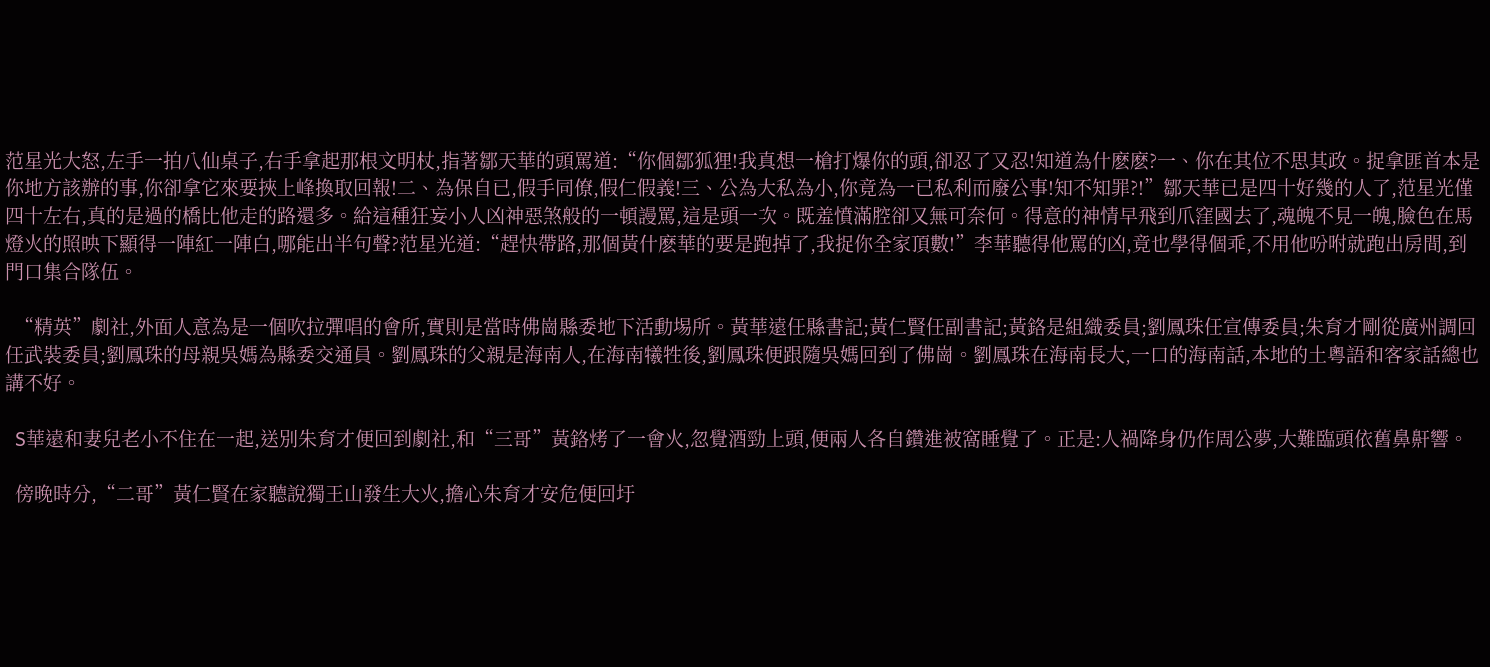范星光大怒,左手一拍八仙桌子,右手拿起那根文明杖,指著鄒天華的頭罵道:“你個鄒狐狸!我真想一槍打爆你的頭,卻忍了又忍!知道為什麽麽?一、你在其位不思其政。捉拿匪首本是你地方該辦的事,你卻拿它來要挾上峰換取回報!二、為保自已,假手同僚,假仁假義!三、公為大私為小,你竟為一已私利而廢公事!知不知罪?!”鄒天華已是四十好幾的人了,范星光僅四十左右,真的是過的橋比他走的路還多。給這種狂妄小人凶神惡煞般的一頓謾罵,這是頭一次。既羞憤滿腔卻又無可奈何。得意的神情早飛到爪窪國去了,魂魄不見一魄,臉色在馬燈火的照映下顯得一陣紅一陣白,哪能出半句聲?范星光道:“趕快帶路,那個黃什麽華的要是跑掉了,我捉你全家頂數!”李華聽得他罵的凶,竟也學得個乖,不用他吩咐就跑出房間,到門口集合隊伍。

  “精英”劇社,外面人意為是一個吹拉彈唱的會所,實則是當時佛崗縣委地下活動埸所。黃華遠任縣書記;黃仁賢任副書記;黃鉻是組織委員;劉鳳珠任宣傳委員;朱育才剛從廣州調回任武裝委員;劉鳳珠的母親吳媽為縣委交通員。劉鳳珠的父親是海南人,在海南犧牲後,劉鳳珠便跟隨吳媽回到了佛崗。劉鳳珠在海南長大,一口的海南話,本地的土粵語和客家話總也講不好。

  S華遠和妻兒老小不住在一起,送別朱育才便回到劇社,和“三哥”黃鉻烤了一會火,忽覺酒勁上頭,便兩人各自鑽進被窩睡覺了。正是:人禍降身仍作周公夢,大難臨頭依舊鼻鼾響。

  傍晚時分,“二哥”黃仁賢在家聽說獨王山發生大火,擔心朱育才安危便回圩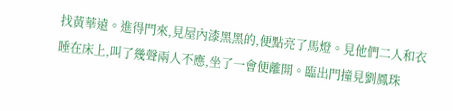找黃華遠。進得門來,見屋內漆黑黑的,便點亮了馬燈。見他們二人和衣睡在床上,叫了幾聲兩人不應,坐了一會便離開。臨出門撞見劉鳳珠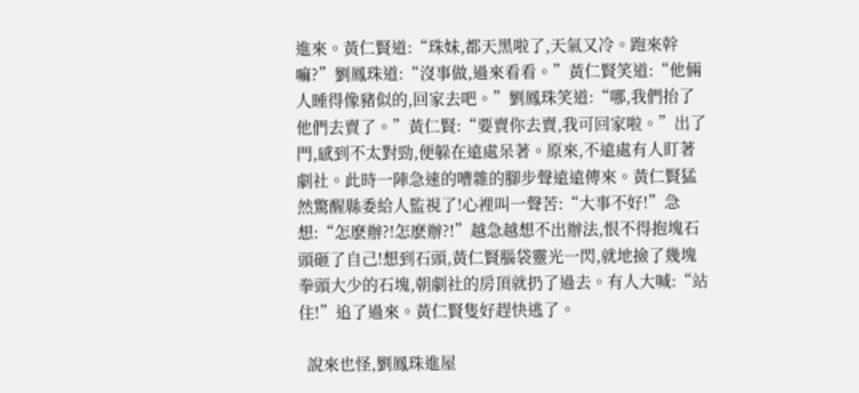進來。黃仁賢道:“珠妹,都天黑啦了,天氣又冷。跑來幹嘛?”劉鳳珠道:“沒事做,過來看看。”黃仁賢笑道:“他倆人睡得像豬似的,回家去吧。”劉鳳珠笑道:“哪,我們抬了他們去賣了。”黃仁賢:“要賣你去賣,我可回家啦。”出了門,感到不太對勁,便躲在遠處呆著。原來,不遠處有人盯著劇社。此時一陣急速的嘈雜的腳步聲遠遠傳來。黃仁賢猛然驚醒縣委給人監視了!心裡叫一聲苦:“大事不好!”急想:“怎麽辦?!怎麽辦?!”越急越想不出辦法,恨不得抱塊石頭砸了自己!想到石頭,黃仁賢腦袋靈光一閃,就地撿了幾塊拳頭大少的石塊,朝劇社的房頂就扔了過去。有人大喊:“站住!”追了過來。黃仁賢隻好趕快逃了。

  說來也怪,劉鳳珠進屋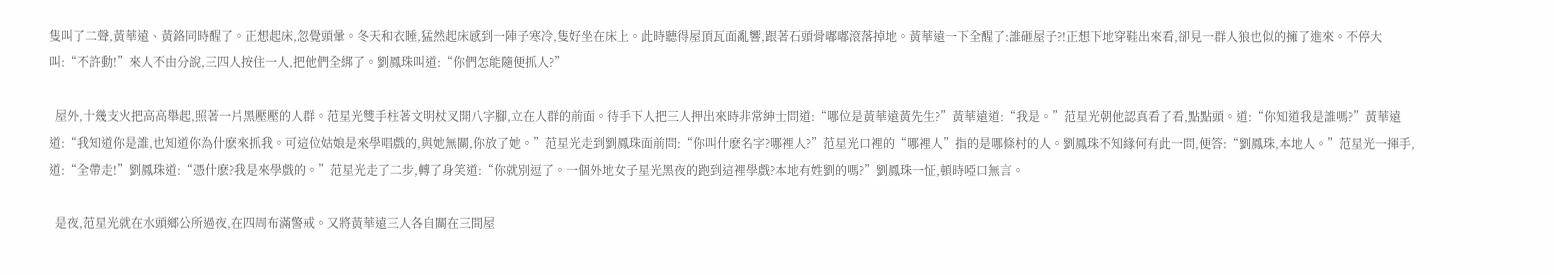隻叫了二聲,黃華遠、黃鉻同時醒了。正想起床,忽覺頭暈。冬天和衣睡,猛然起床感到一陣子寒冷,隻好坐在床上。此時聽得屋頂瓦面亂響,跟著石頭骨嘟嘟滾落掉地。黃華遠一下全醒了:誰砸屋子?!正想下地穿鞋出來看,卻見一群人狼也似的擁了進來。不停大叫:“不許動!”來人不由分說,三四人按住一人,把他們全綁了。劉鳳珠叫道:“你們怎能隨便抓人?”

  屋外,十幾支火把高高舉起,照著一片黑壓壓的人群。范星光雙手柱著文明杖叉開八字腳,立在人群的前面。待手下人把三人押出來時非常紳士問道:“哪位是黃華遠黃先生?”黃華遠道:“我是。”范星光朝他認真看了看,點點頭。道:“你知道我是誰嗎?”黃華遠道:“我知道你是誰,也知道你為什麽來抓我。可這位姑娘是來學唱戲的,與她無關,你放了她。”范星光走到劉鳳珠面前問:“你叫什麽名字?哪裡人?”范星光口裡的“哪裡人”指的是哪條村的人。劉鳳珠不知緣何有此一問,便答:“劉鳳珠,本地人。”范星光一揮手,道:“全帶走!”劉鳳珠道:“憑什麽?我是來學戲的。”范星光走了二步,轉了身笑道:“你就別逗了。一個外地女子星光黑夜的跑到這裡學戲?本地有姓劉的嗎?”劉鳳珠一怔,頓時啞口無言。

  是夜,范星光就在水頭鄉公所過夜,在四周布滿警戒。又將黃華遠三人各自關在三間屋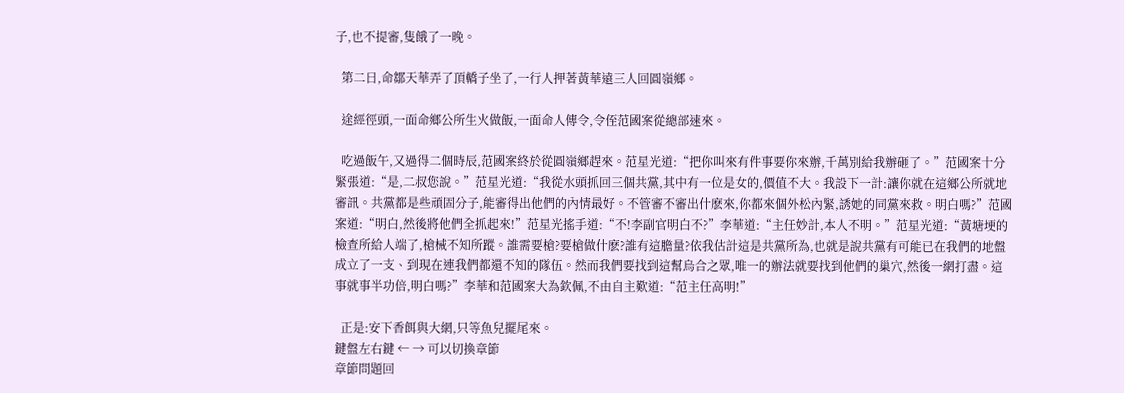子,也不提審,隻餓了一晚。

  第二日,命鄒天華弄了頂轎子坐了,一行人押著黃華遠三人回圓嶺鄉。

  途經徑頭,一面命鄉公所生火做飯,一面命人傳令,令侄范國案從總部速來。

  吃過飯午,又過得二個時辰,范國案終於從圓嶺鄉趕來。范星光道:“把你叫來有件事要你來辦,千萬別給我辦砸了。”范國案十分緊張道:“是,二叔您說。”范星光道:“我從水頭抓回三個共黨,其中有一位是女的,價值不大。我設下一計:讓你就在這鄉公所就地審訊。共黨都是些頑固分子,能審得出他們的內情最好。不管審不審出什麽來,你都來個外松內緊,誘她的同黨來救。明白嗎?”范國案道:“明白,然後將他們全抓起來!”范星光搖手道:“不!李副官明白不?”李華道:“主任妙計,本人不明。”范星光道:“黃塘埂的檢查所給人端了,槍械不知所蹤。誰需要槍?要槍做什麽?誰有這膽量?依我估計這是共黨所為,也就是說共黨有可能已在我們的地盤成立了一支、到現在連我們都還不知的隊伍。然而我們要找到這幫烏合之眾,唯一的辦法就要找到他們的巢穴,然後一網打盡。這事就事半功倍,明白嗎?”李華和范國案大為欽佩,不由自主歎道:“范主任高明!”

  正是:安下香餌與大網,只等魚兒擺尾來。
鍵盤左右鍵 ← → 可以切換章節
章節問題回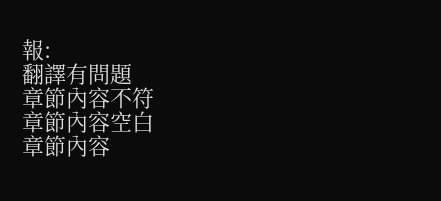報:
翻譯有問題
章節內容不符
章節內容空白
章節內容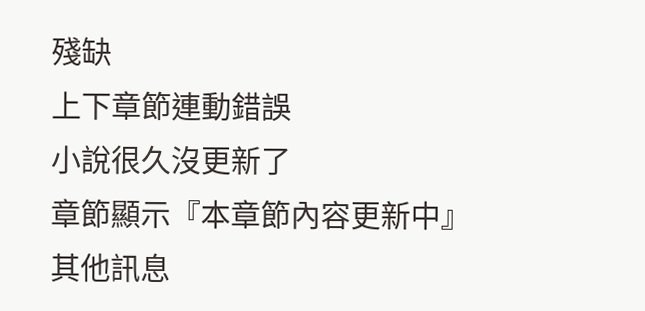殘缺
上下章節連動錯誤
小說很久沒更新了
章節顯示『本章節內容更新中』
其他訊息